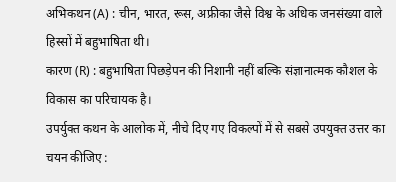अभिकथन (A) : चीन, भारत, रूस, अफ्रीका जैसे विश्व के अधिक जनसंख्या वाले हिस्सों में बहुभाषिता थी।
कारण (R) : बहुभाषिता पिछड़ेपन की निशानी नहीं बल्कि संज्ञानात्मक कौशल के विकास का परिचायक है।
उपर्युक्त कथन के आलोक में, नीचे दिए गए विकल्पों में से सबसे उपयुक्त उत्तर का चयन कीजिए :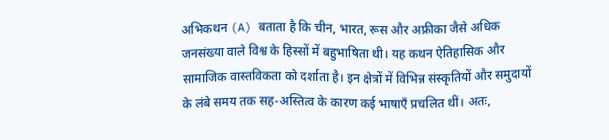अभिकथन (A) बताता है कि चीन, भारत, रूस और अफ्रीका जैसे अधिक जनसंख्या वाले विश्व के हिस्सों में बहुभाषिता थी। यह कथन ऐतिहासिक और सामाजिक वास्तविकता को दर्शाता है। इन क्षेत्रों में विभिन्न संस्कृतियों और समुदायों के लंबे समय तक सह-अस्तित्व के कारण कई भाषाएँ प्रचलित थीं। अतः,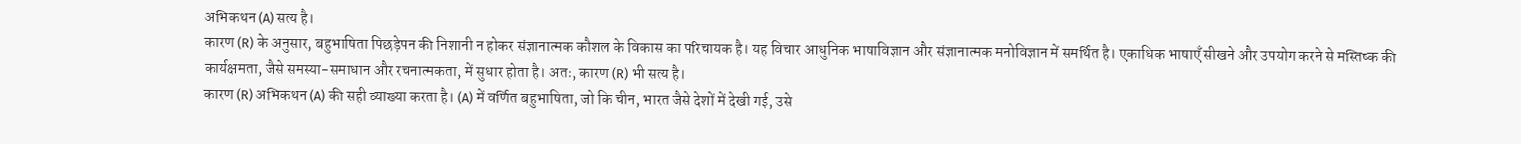अभिकथन (A) सत्य है।
कारण (R) के अनुसार, बहुभाषिता पिछड़ेपन की निशानी न होकर संज्ञानात्मक कौशल के विकास का परिचायक है। यह विचार आधुनिक भाषाविज्ञान और संज्ञानात्मक मनोविज्ञान में समर्थित है। एकाधिक भाषाएँ सीखने और उपयोग करने से मस्तिष्क की कार्यक्षमता, जैसे समस्या-समाधान और रचनात्मकता, में सुधार होता है। अतः, कारण (R) भी सत्य है।
कारण (R) अभिकथन (A) की सही व्याख्या करता है। (A) में वर्णित बहुभाषिता, जो कि चीन, भारत जैसे देशों में देखी गई, उसे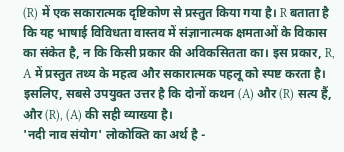(R) में एक सकारात्मक दृष्टिकोण से प्रस्तुत किया गया है। R बताता है कि यह भाषाई विविधता वास्तव में संज्ञानात्मक क्षमताओं के विकास का संकेत है, न कि किसी प्रकार की अविकसितता का। इस प्रकार, R, A में प्रस्तुत तथ्य के महत्व और सकारात्मक पहलू को स्पष्ट करता है।
इसलिए, सबसे उपयुक्त उत्तर है कि दोनों कथन (A) और (R) सत्य हैं, और (R), (A) की सही व्याख्या है।
'नदी नाव संयोग' लोकोक्ति का अर्थ है -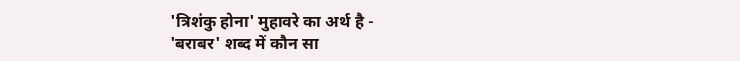'त्रिशंकु होना' मुहावरे का अर्थ है -
'बराबर' शब्द में कौन सा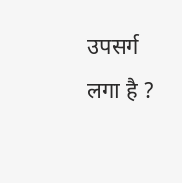उपसर्ग लगा है ?